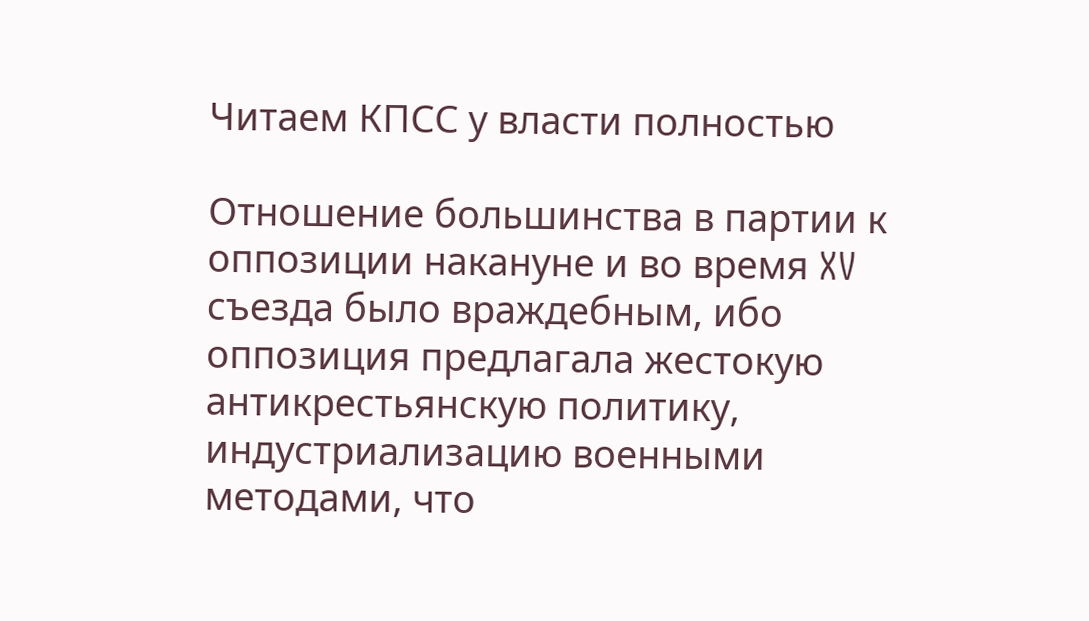Читаем КПСС у власти полностью

Отношение большинства в партии к оппозиции накануне и во время XV съезда было враждебным, ибо оппозиция предлагала жестокую антикрестьянскую политику, индустриализацию военными методами, что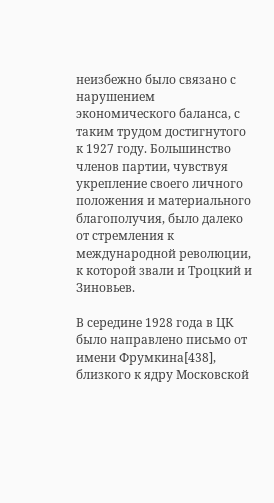неизбежно было связано с нарушением экономического баланса, с таким трудом достигнутого к 1927 году. Большинство членов партии, чувствуя укрепление своего личного положения и материального благополучия, было далеко от стремления к международной революции, к которой звали и Троцкий и Зиновьев.

В середине 1928 года в ЦК было направлено письмо от имени Фрумкина[438], близкого к ядру Московской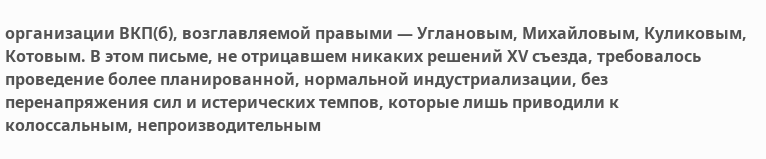организации ВКП(б), возглавляемой правыми — Углановым, Михайловым, Куликовым, Котовым. В этом письме, не отрицавшем никаких решений XV съезда, требовалось проведение более планированной, нормальной индустриализации, без перенапряжения сил и истерических темпов, которые лишь приводили к колоссальным, непроизводительным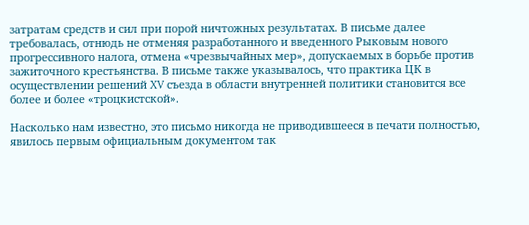затратам средств и сил при порой ничтожных результатах. В письме далее требовалась, отнюдь не отменяя разработанного и введенного Рыковым нового прогрессивного налога, отмена «чрезвычайных мер», допускаемых в борьбе против зажиточного крестьянства. В письме также указывалось, что практика ЦК в осуществлении решений XV съезда в области внутренней политики становится все более и более «троцкистской».

Насколько нам известно, это письмо никогда не приводившееся в печати полностью, явилось первым официальным документом так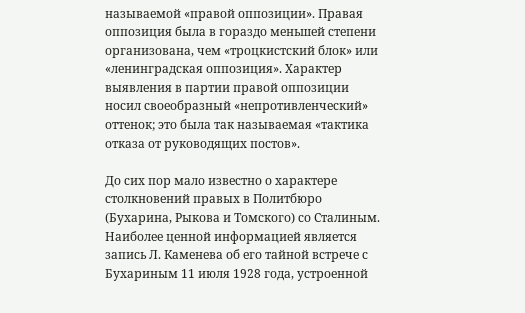называемой «правой оппозиции». Правая оппозиция была в гораздо меньшей степени организована, чем «троцкистский блок» или «ленинградская оппозиция». Характер выявления в партии правой оппозиции носил своеобразный «непротивленческий» оттенок; это была так называемая «тактика отказа от руководящих постов».

До сих пор мало известно о характере столкновений правых в Политбюро (Бухарина, Рыкова и Томского) со Сталиным. Наиболее ценной информацией является запись Л. Каменева об его тайной встрече с Бухариным 11 июля 1928 года, устроенной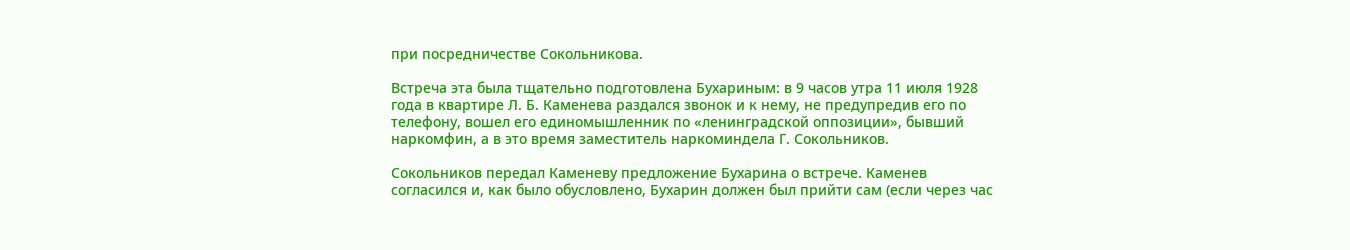при посредничестве Сокольникова.

Встреча эта была тщательно подготовлена Бухариным: в 9 часов утра 11 июля 1928 года в квартире Л. Б. Каменева раздался звонок и к нему, не предупредив его по телефону, вошел его единомышленник по «ленинградской оппозиции», бывший наркомфин, а в это время заместитель наркоминдела Г. Сокольников.

Сокольников передал Каменеву предложение Бухарина о встрече. Каменев согласился и, как было обусловлено, Бухарин должен был прийти сам (если через час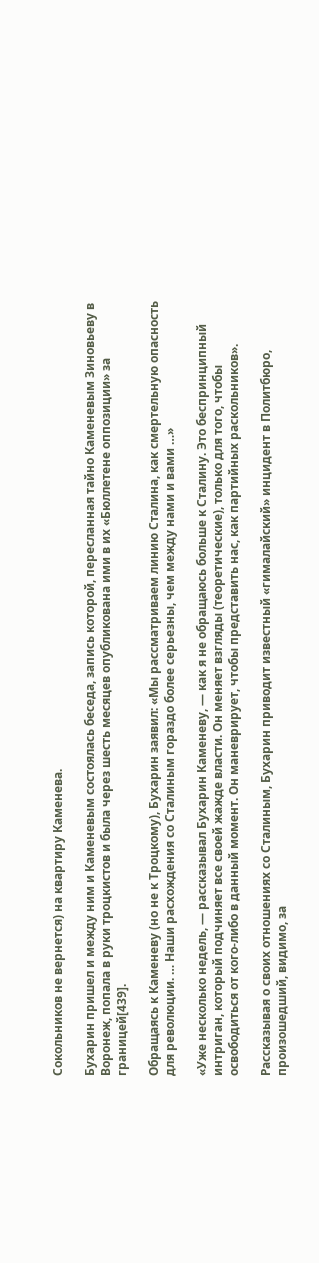Сокольников не вернется) на квартиру Каменева.

Бухарин пришел и между ним и Каменевым состоялась беседа, запись которой, пересланная тайно Каменевым Зиновьеву в Воронеж, попала в руки троцкистов и была через шесть месяцев опубликована ими в их «Бюллетене оппозиции» за границей[439].

Обращаясь к Каменеву (но не к Троцкому), Бухарин заявил: «Мы рассматриваем линию Сталина, как смертельную опасность для революции. … Наши расхождения со Сталиным гораздо более серьезны, чем между нами и вами …»

«Уже несколько недель, — рассказывал Бухарин Каменеву, — как я не обращаюсь больше к Сталину. Это беспринципный интриган, который подчиняет все своей жажде власти. Он меняет взгляды (теоретические), только для того, чтобы освободиться от кого-либо в данный момент. Он маневрирует, чтобы представить нас, как партийных раскольников».

Рассказывая о своих отношениях со Сталиным, Бухарин приводит известный «гималайский» инцидент в Политбюро, произошедший, видимо, за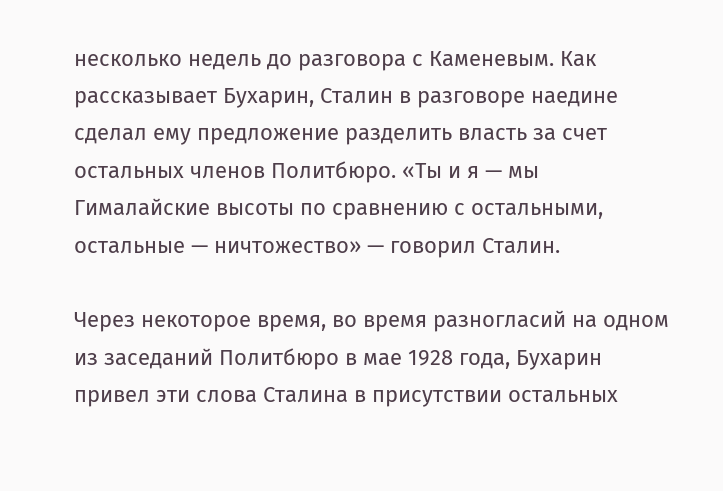несколько недель до разговора с Каменевым. Как рассказывает Бухарин, Сталин в разговоре наедине сделал ему предложение разделить власть за счет остальных членов Политбюро. «Ты и я — мы Гималайские высоты по сравнению с остальными, остальные — ничтожество» — говорил Сталин.

Через некоторое время, во время разногласий на одном из заседаний Политбюро в мае 1928 года, Бухарин привел эти слова Сталина в присутствии остальных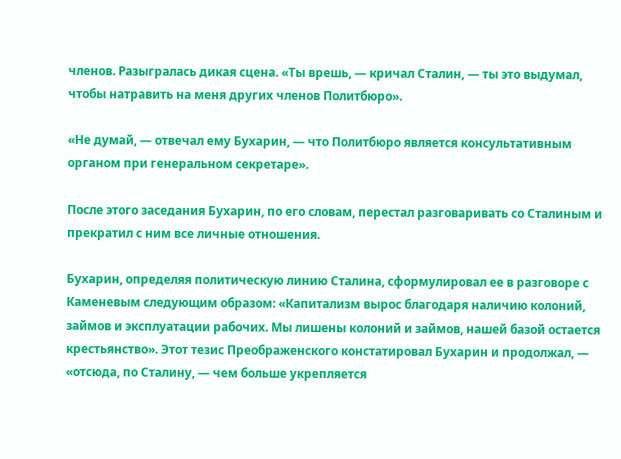членов. Разыгралась дикая сцена. «Ты врешь, — кричал Сталин, — ты это выдумал, чтобы натравить на меня других членов Политбюро».

«Не думай, — отвечал ему Бухарин, — что Политбюро является консультативным органом при генеральном секретаре».

После этого заседания Бухарин, по его словам, перестал разговаривать со Сталиным и прекратил с ним все личные отношения.

Бухарин, определяя политическую линию Сталина, сформулировал ее в разговоре с Каменевым следующим образом: «Капитализм вырос благодаря наличию колоний, займов и эксплуатации рабочих. Мы лишены колоний и займов, нашей базой остается крестьянство». Этот тезис Преображенского констатировал Бухарин и продолжал, — «отсюда, по Сталину, — чем больше укрепляется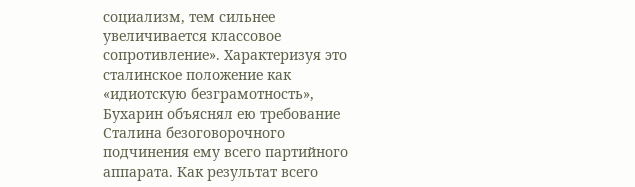социализм, тем сильнее увеличивается классовое сопротивление». Характеризуя это сталинское положение как «идиотскую безграмотность», Бухарин объяснял ею требование Сталина безоговорочного подчинения ему всего партийного аппарата. Как результат всего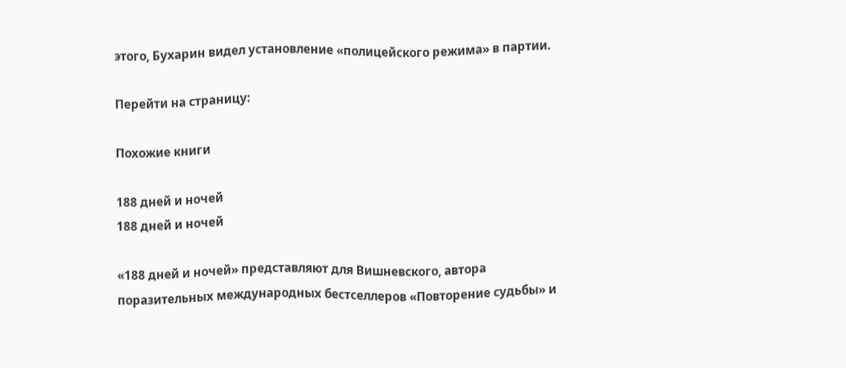этого, Бухарин видел установление «полицейского режима» в партии.

Перейти на страницу:

Похожие книги

188 дней и ночей
188 дней и ночей

«188 дней и ночей» представляют для Вишневского, автора поразительных международных бестселлеров «Повторение судьбы» и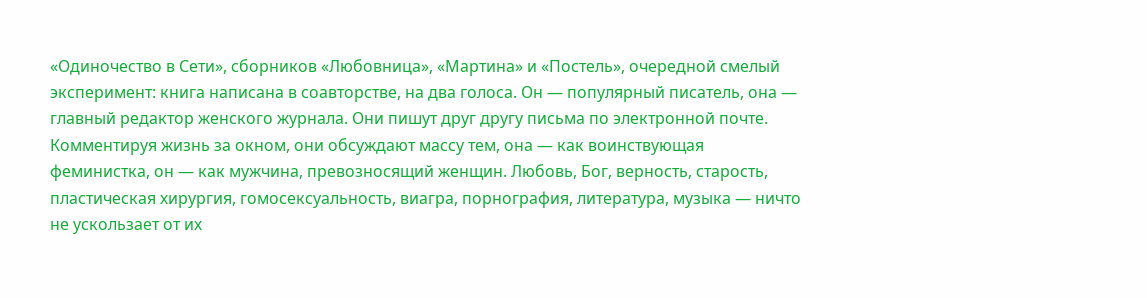«Одиночество в Сети», сборников «Любовница», «Мартина» и «Постель», очередной смелый эксперимент: книга написана в соавторстве, на два голоса. Он — популярный писатель, она — главный редактор женского журнала. Они пишут друг другу письма по электронной почте. Комментируя жизнь за окном, они обсуждают массу тем, она — как воинствующая феминистка, он — как мужчина, превозносящий женщин. Любовь, Бог, верность, старость, пластическая хирургия, гомосексуальность, виагра, порнография, литература, музыка — ничто не ускользает от их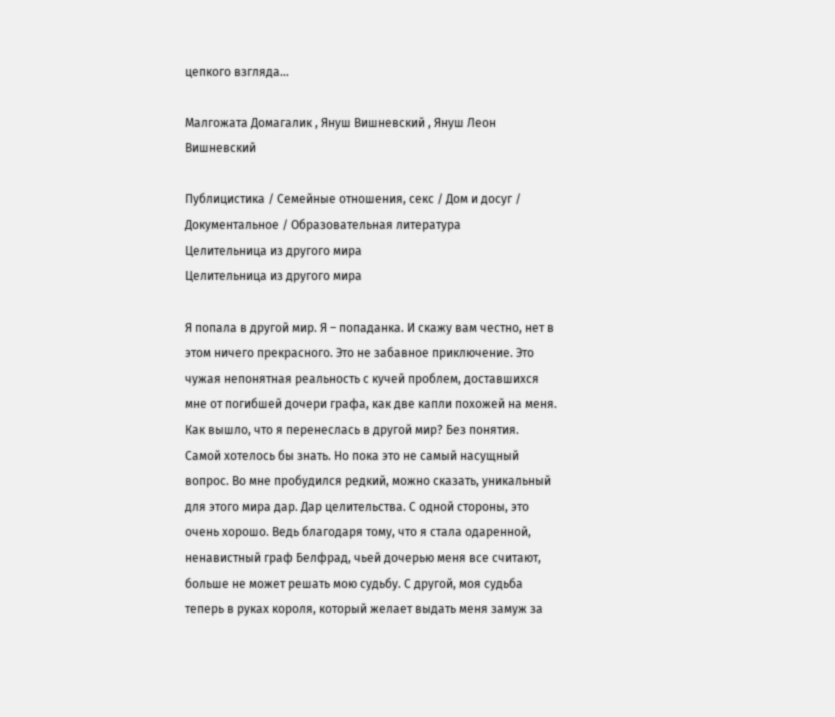цепкого взгляда…

Малгожата Домагалик , Януш Вишневский , Януш Леон Вишневский

Публицистика / Семейные отношения, секс / Дом и досуг / Документальное / Образовательная литература
Целительница из другого мира
Целительница из другого мира

Я попала в другой мир. Я – попаданка. И скажу вам честно, нет в этом ничего прекрасного. Это не забавное приключение. Это чужая непонятная реальность с кучей проблем, доставшихся мне от погибшей дочери графа, как две капли похожей на меня. Как вышло, что я перенеслась в другой мир? Без понятия. Самой хотелось бы знать. Но пока это не самый насущный вопрос. Во мне пробудился редкий, можно сказать, уникальный для этого мира дар. Дар целительства. С одной стороны, это очень хорошо. Ведь благодаря тому, что я стала одаренной, ненавистный граф Белфрад, чьей дочерью меня все считают, больше не может решать мою судьбу. С другой, моя судьба теперь в руках короля, который желает выдать меня замуж за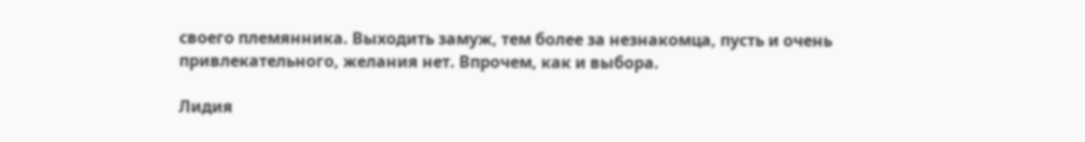своего племянника. Выходить замуж, тем более за незнакомца, пусть и очень привлекательного, желания нет. Впрочем, как и выбора.

Лидия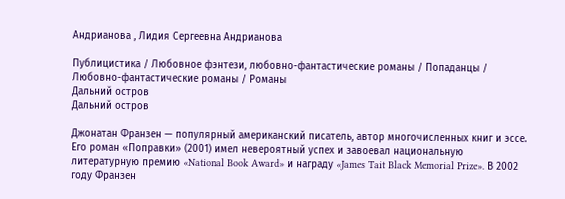Андрианова , Лидия Сергеевна Андрианова

Публицистика / Любовное фэнтези, любовно-фантастические романы / Попаданцы / Любовно-фантастические романы / Романы
Дальний остров
Дальний остров

Джонатан Франзен — популярный американский писатель, автор многочисленных книг и эссе. Его роман «Поправки» (2001) имел невероятный успех и завоевал национальную литературную премию «National Book Award» и награду «James Tait Black Memorial Prize». В 2002 году Франзен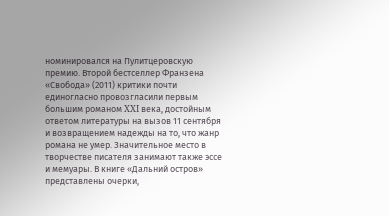номинировался на Пулитцеровскую премию. Второй бестселлер Франзена «Свобода» (2011) критики почти единогласно провозгласили первым большим романом XXI века, достойным ответом литературы на вызов 11 сентября и возвращением надежды на то, что жанр романа не умер. Значительное место в творчестве писателя занимают также эссе и мемуары. В книге «Дальний остров» представлены очерки,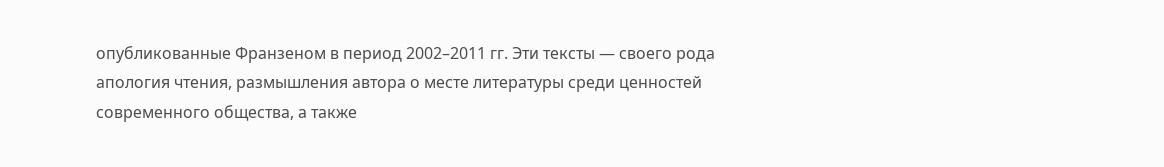опубликованные Франзеном в период 2002–2011 гг. Эти тексты — своего рода апология чтения, размышления автора о месте литературы среди ценностей современного общества, а также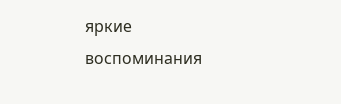яркие воспоминания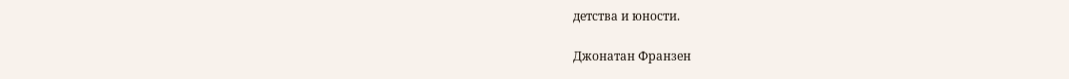детства и юности.

Джонатан Франзен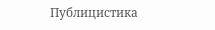Публицистика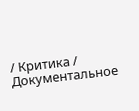/ Критика / Документальное